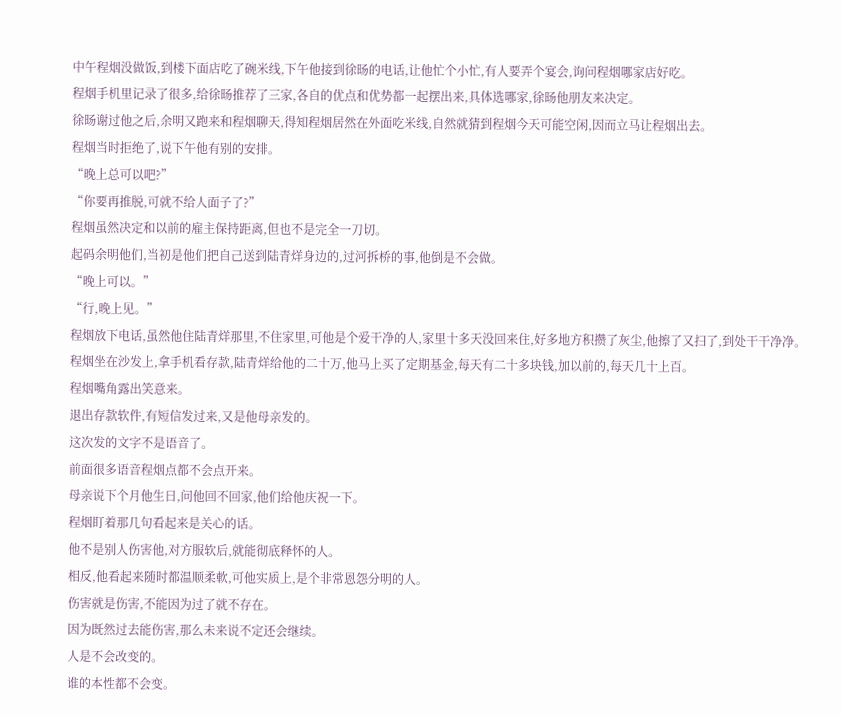中午程烟没做饭,到楼下面店吃了碗米线,下午他接到徐旸的电话,让他忙个小忙,有人要弄个宴会,询问程烟哪家店好吃。
程烟手机里记录了很多,给徐旸推荐了三家,各自的优点和优势都一起摆出来,具体选哪家,徐旸他朋友来决定。
徐旸谢过他之后,余明又跑来和程烟聊天,得知程烟居然在外面吃米线,自然就猜到程烟今天可能空闲,因而立马让程烟出去。
程烟当时拒绝了,说下午他有别的安排。
“晚上总可以吧?”
“你要再推脱,可就不给人面子了?”
程烟虽然决定和以前的雇主保持距离,但也不是完全一刀切。
起码余明他们,当初是他们把自己送到陆青烊身边的,过河拆桥的事,他倒是不会做。
“晚上可以。”
“行,晚上见。”
程烟放下电话,虽然他住陆青烊那里,不住家里,可他是个爱干净的人,家里十多天没回来住,好多地方积攒了灰尘,他擦了又扫了,到处干干净净。
程烟坐在沙发上,拿手机看存款,陆青烊给他的二十万,他马上买了定期基金,每天有二十多块钱,加以前的,每天几十上百。
程烟嘴角露出笑意来。
退出存款软件,有短信发过来,又是他母亲发的。
这次发的文字不是语音了。
前面很多语音程烟点都不会点开来。
母亲说下个月他生日,问他回不回家,他们给他庆祝一下。
程烟盯着那几句看起来是关心的话。
他不是别人伤害他,对方服软后,就能彻底释怀的人。
相反,他看起来随时都温顺柔軟,可他实质上,是个非常恩怨分明的人。
伤害就是伤害,不能因为过了就不存在。
因为既然过去能伤害,那么未来说不定还会继续。
人是不会改变的。
谁的本性都不会变。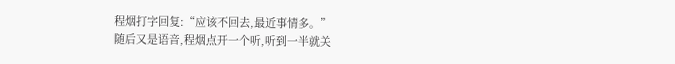程烟打字回复:“应该不回去,最近事情多。”
随后又是语音,程烟点开一个听,听到一半就关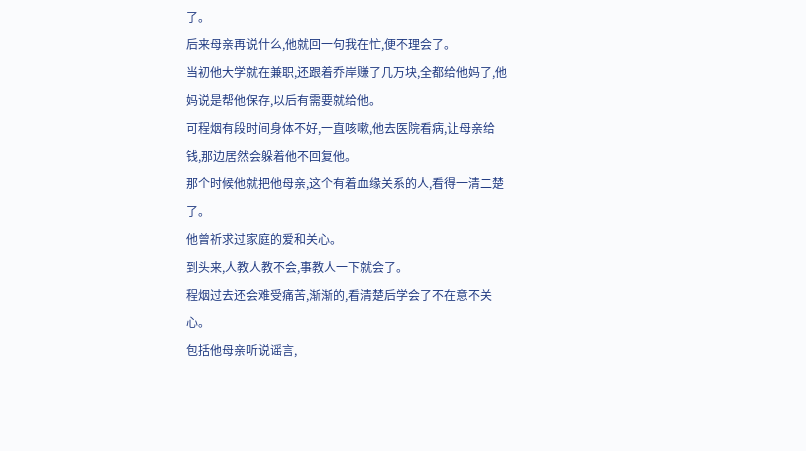了。
后来母亲再说什么,他就回一句我在忙,便不理会了。
当初他大学就在兼职,还跟着乔岸赚了几万块,全都给他妈了,他妈说是帮他保存,以后有需要就给他。
可程烟有段时间身体不好,一直咳嗽,他去医院看病,让母亲给钱,那边居然会躲着他不回复他。
那个时候他就把他母亲,这个有着血缘关系的人,看得一清二楚了。
他曾祈求过家庭的爱和关心。
到头来,人教人教不会,事教人一下就会了。
程烟过去还会难受痛苦,渐渐的,看清楚后学会了不在意不关心。
包括他母亲听说谣言,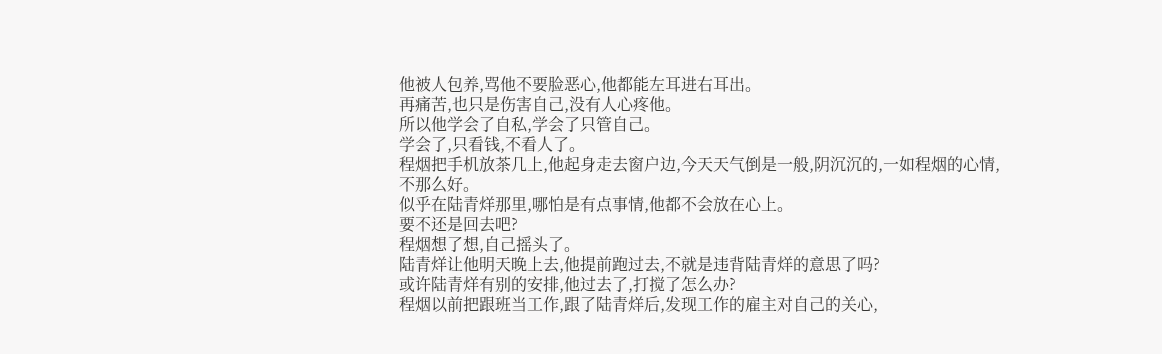他被人包养,骂他不要脸恶心,他都能左耳进右耳出。
再痛苦,也只是伤害自己,没有人心疼他。
所以他学会了自私,学会了只管自己。
学会了,只看钱,不看人了。
程烟把手机放茶几上,他起身走去窗户边,今天天气倒是一般,阴沉沉的,一如程烟的心情,不那么好。
似乎在陆青烊那里,哪怕是有点事情,他都不会放在心上。
要不还是回去吧?
程烟想了想,自己摇头了。
陆青烊让他明天晚上去,他提前跑过去,不就是违背陆青烊的意思了吗?
或许陆青烊有别的安排,他过去了,打搅了怎么办?
程烟以前把跟班当工作,跟了陆青烊后,发现工作的雇主对自己的关心,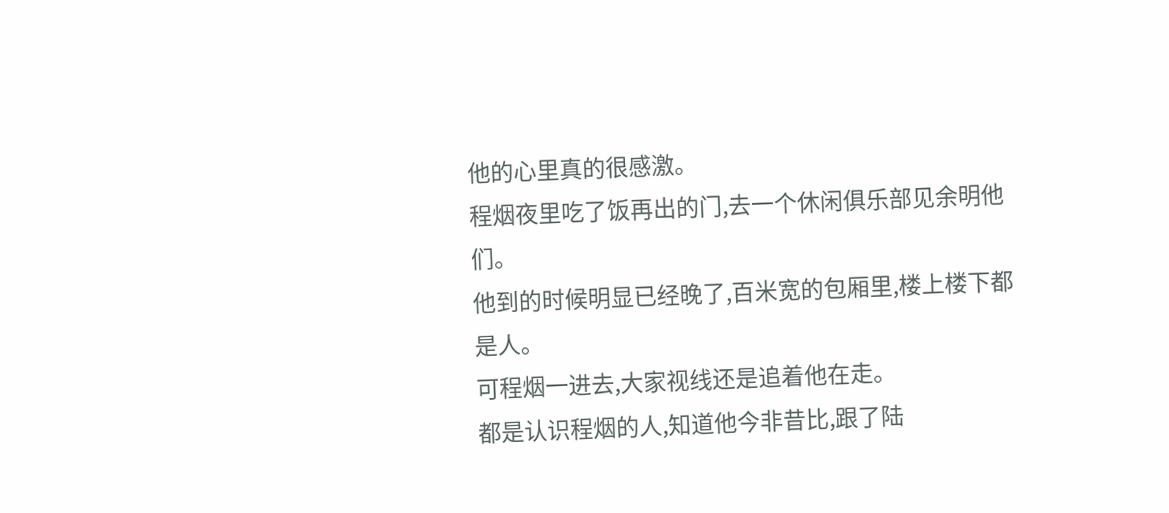他的心里真的很感激。
程烟夜里吃了饭再出的门,去一个休闲俱乐部见余明他们。
他到的时候明显已经晚了,百米宽的包厢里,楼上楼下都是人。
可程烟一进去,大家视线还是追着他在走。
都是认识程烟的人,知道他今非昔比,跟了陆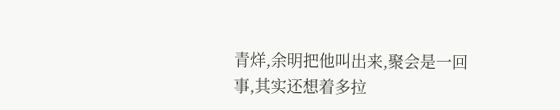青烊,余明把他叫出来,聚会是一回事,其实还想着多拉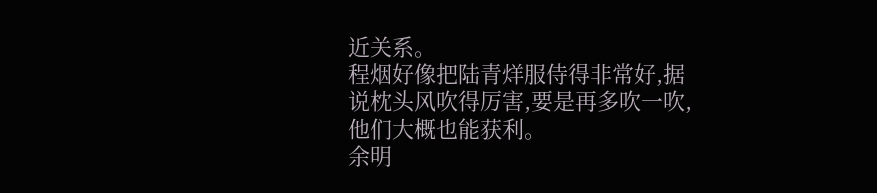近关系。
程烟好像把陆青烊服侍得非常好,据说枕头风吹得厉害,要是再多吹一吹,他们大概也能获利。
余明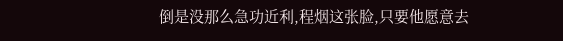倒是没那么急功近利,程烟这张脸,只要他愿意去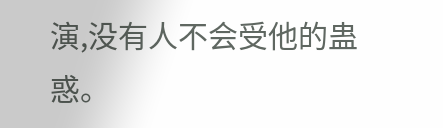演,没有人不会受他的蛊惑。